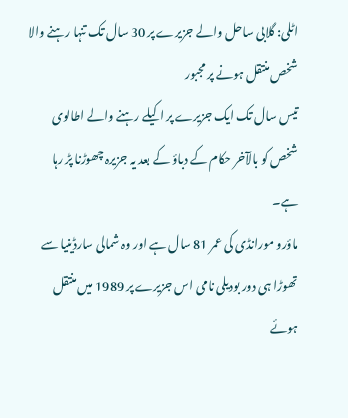اٹلی: گلابی ساحل والے جزیرے پر 30 سال تک تنہا رہنے والا شخص منتقل ہونے پر مجبور
تیس سال تک ایک جزیرے پر اکیلے رہنے والے اطالوی شخص کو بالآخر حکام کے دباؤ کے بعد یہ جزیرہ چھوڑنا پڑ رہا ہے۔
ماؤرو مورانڈی کی عمر 81 سال ہے اور وہ شمالی سارڈینیا سے تھوڑا ہی دور بودیلی نامی اس جزیرے پر 1989 میں منتقل ہوئے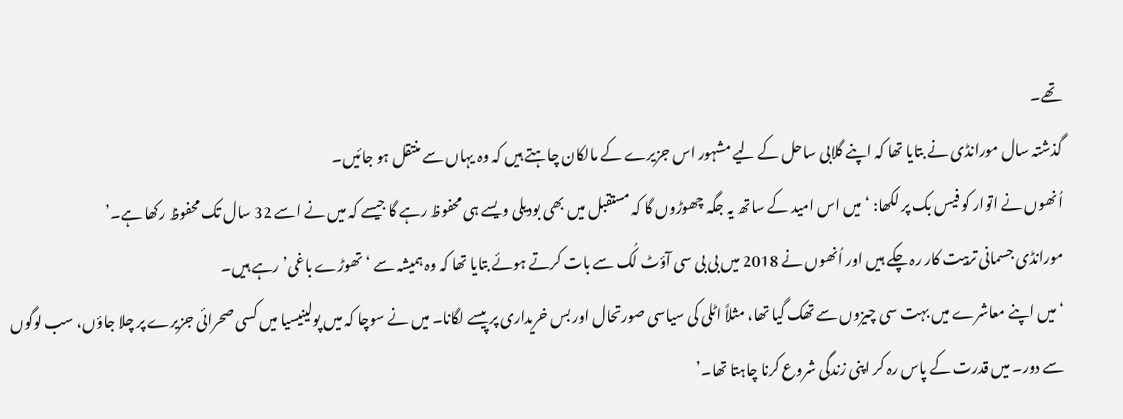تھے۔
گذشتہ سال مورانڈی نے بتایا تھا کہ اپنے گلابی ساحل کے لیے مشہور اس جزیرے کے مالکان چاہتے ہیں کہ وہ یہاں سے منتقل ہو جائیں۔
اُنھوں نے اتوار کو فیس بک پر لکھا: ‘میں اس امید کے ساتھ یہ جگہ چھوڑوں گا کہ مستقبل میں بھی بودیلی ویسے ہی محفوظ رہے گا جیسے کہ میں نے اسے 32 سال تک محفوظ رکھا ہے۔’
مورانڈی جسمانی تربیت کار رہ چکے ہیں اور اُنھوں نے 2018 میں بی بی سی آؤٹ لُک سے بات کرتے ہوئے بتایا تھا کہ وہ ہمیشہ سے ‘تھوڑے باغی’ رہے ہیں۔
‘میں اپنے معاشرے میں بہت سی چیزوں سے تھک گیا تھا، مثلاً اٹلی کی سیاسی صورتحال اور بس خریداری پر پیسے لگانا۔ میں نے سوچا کہ میں پولینیسیا میں کسی صحرائی جزیرے پر چلا جاؤں، سب لوگوں سے دور۔ میں قدرت کے پاس رہ کر اپنی زندگی شروع کرنا چاہتا تھا۔’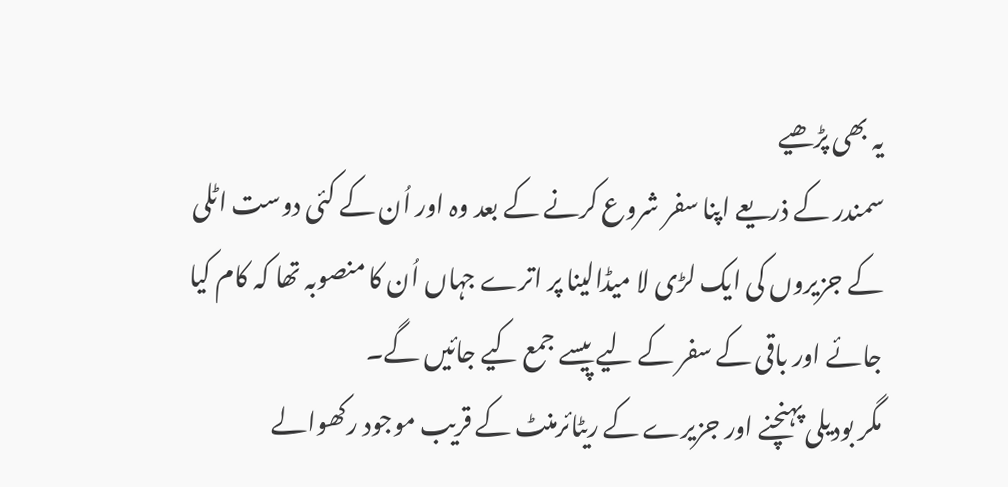یہ بھی پڑھیے
سمندر کے ذریعے اپنا سفر شروع کرنے کے بعد وہ اور اُن کے کئی دوست اٹلی کے جزیروں کی ایک لڑی لا میڈالینا پر اترے جہاں اُن کا منصوبہ تھا کہ کام کیا جائے اور باقی کے سفر کے لیے پیسے جمع کیے جائیں گے۔
مگر بودیلی پہنچنے اور جزیرے کے ریٹائرمنٹ کے قریب موجود رکھوالے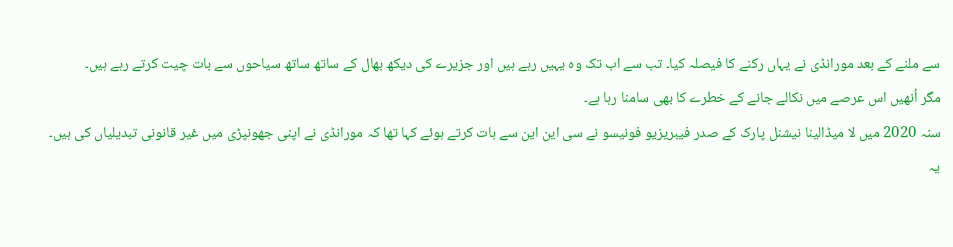سے ملنے کے بعد مورانڈی نے یہاں رکنے کا فیصلہ کیا۔ تب سے اب تک وہ یہیں رہے ہیں اور جزیرے کی دیکھ بھال کے ساتھ ساتھ سیاحوں سے بات چیت کرتے رہے ہیں۔
مگر اُنھیں اس عرصے میں نکالے جانے کے خطرے کا بھی سامنا رہا ہے۔
سنہ 2020 میں لا میڈالینا نیشنل پارک کے صدر فیبریزیو فونیسو نے سی این این سے بات کرتے ہوئے کہا تھا کہ مورانڈی نے اپنی جھونپڑی میں غیر قانونی تبدیلیاں کی ہیں۔ یہ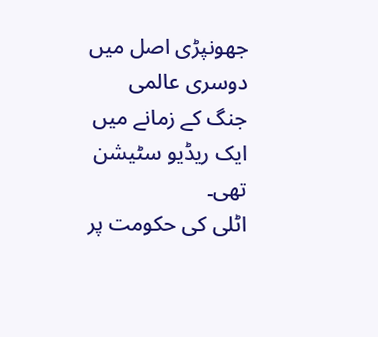جھونپڑی اصل میں دوسری عالمی جنگ کے زمانے میں ایک ریڈیو سٹیشن تھی۔
اٹلی کی حکومت پر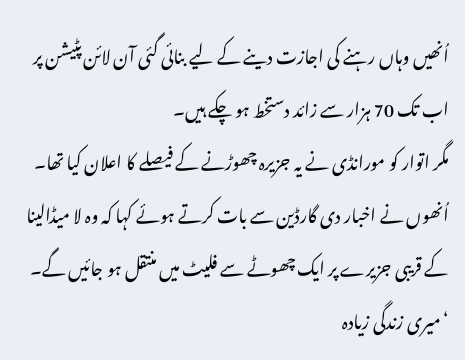اُنھیں وہاں رہنے کی اجازت دینے کے لیے بنائی گئی آن لائن پٹیشن پر اب تک 70 ہزار سے زائد دستخط ہو چکے ہیں۔
مگر اتوار کو مورانڈی نے یہ جزیرہ چھوڑنے کے فیصلے کا اعلان کیا تھا۔ اُنھوں نے اخبار دی گارڈین سے بات کرتے ہوئے کہا کہ وہ لا میڈالینا کے قریبی جزیرے پر ایک چھوٹے سے فلیٹ میں منتقل ہو جائیں گے۔
‘میری زندگی زیادہ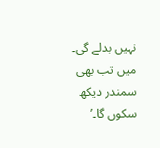نہیں بدلے گی۔ میں تب بھی سمندر دیکھ سکوں گا۔’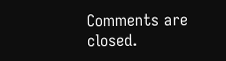Comments are closed.